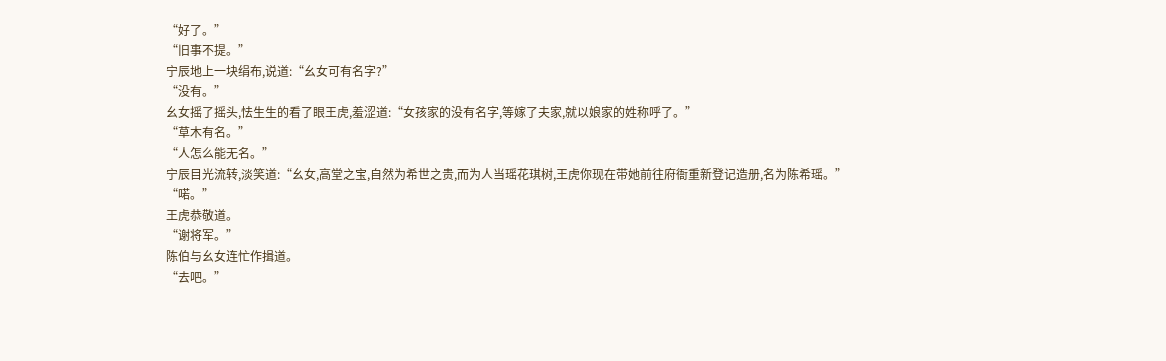“好了。”
“旧事不提。”
宁辰地上一块绢布,说道:“幺女可有名字?”
“没有。”
幺女摇了摇头,怯生生的看了眼王虎,羞涩道:“女孩家的没有名字,等嫁了夫家,就以娘家的姓称呼了。”
“草木有名。”
“人怎么能无名。”
宁辰目光流转,淡笑道:“幺女,高堂之宝,自然为希世之贵,而为人当瑶花琪树,王虎你现在带她前往府衙重新登记造册,名为陈希瑶。”
“喏。”
王虎恭敬道。
“谢将军。”
陈伯与幺女连忙作揖道。
“去吧。”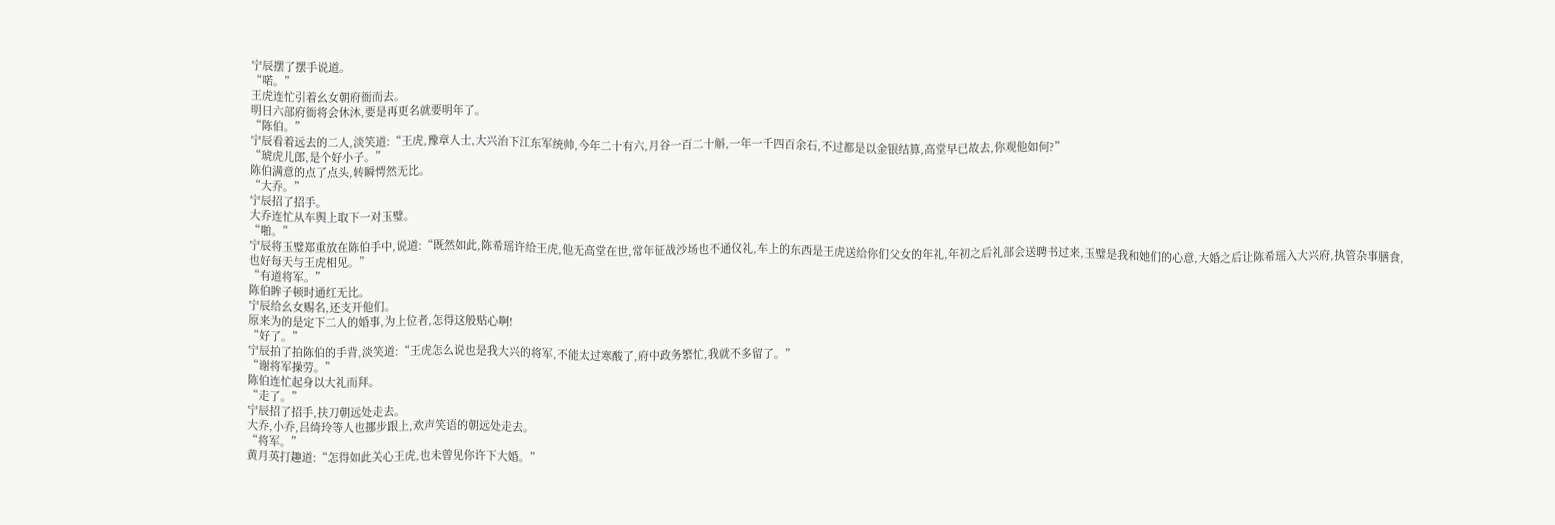宁辰摆了摆手说道。
“喏。”
王虎连忙引着幺女朝府衙而去。
明日六部府衙将会休沐,要是再更名就要明年了。
“陈伯。”
宁辰看着远去的二人,淡笑道:“王虎,豫章人士,大兴治下江东军统帅,今年二十有六,月谷一百二十斛,一年一千四百余石,不过都是以金银结算,高堂早已故去,你观他如何?”
“琥虎儿郎,是个好小子。”
陈伯满意的点了点头,转瞬愕然无比。
“大乔。”
宁辰招了招手。
大乔连忙从车舆上取下一对玉璧。
“啪。”
宁辰将玉璧郑重放在陈伯手中,说道:“既然如此,陈希瑶许给王虎,他无高堂在世,常年征战沙场也不通仪礼,车上的东西是王虎送给你们父女的年礼,年初之后礼部会送聘书过来,玉璧是我和她们的心意,大婚之后让陈希瑶入大兴府,执管杂事膳食,也好每天与王虎相见。”
“有道将军。”
陈伯眸子顿时通红无比。
宁辰给幺女赐名,还支开他们。
原来为的是定下二人的婚事,为上位者,怎得这般贴心啊!
“好了。”
宁辰拍了拍陈伯的手背,淡笑道:“王虎怎么说也是我大兴的将军,不能太过寒酸了,府中政务繁忙,我就不多留了。”
“谢将军操劳。”
陈伯连忙起身以大礼而拜。
“走了。”
宁辰招了招手,扶刀朝远处走去。
大乔,小乔,吕绮玲等人也挪步跟上,欢声笑语的朝远处走去。
“将军。”
黄月英打趣道:“怎得如此关心王虎,也未曾见你许下大婚。”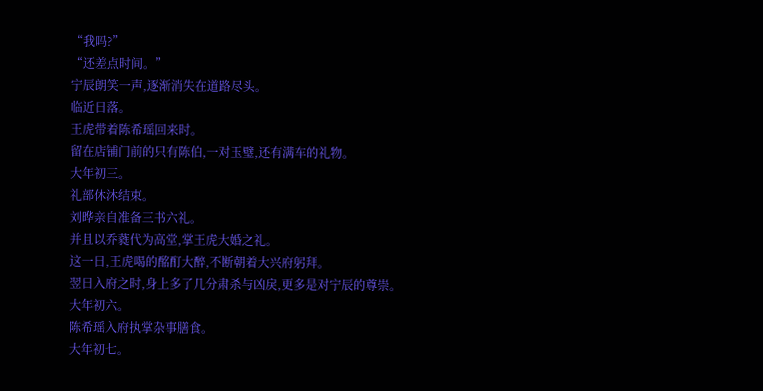“我吗?”
“还差点时间。”
宁辰朗笑一声,逐渐消失在道路尽头。
临近日落。
王虎带着陈希瑶回来时。
留在店铺门前的只有陈伯,一对玉璧,还有满车的礼物。
大年初三。
礼部休沐结束。
刘晔亲自准备三书六礼。
并且以乔蕤代为高堂,掌王虎大婚之礼。
这一日,王虎喝的酩酊大醉,不断朝着大兴府躬拜。
翌日入府之时,身上多了几分肃杀与凶戾,更多是对宁辰的尊崇。
大年初六。
陈希瑶入府执掌杂事膳食。
大年初七。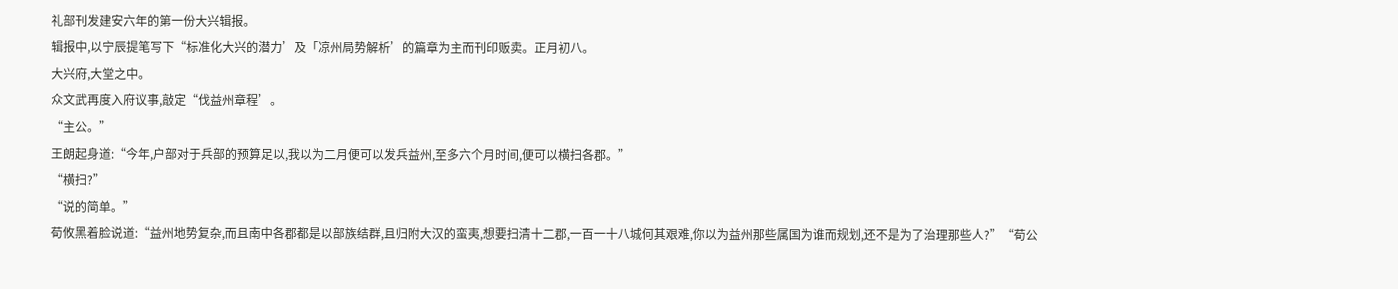礼部刊发建安六年的第一份大兴辑报。
辑报中,以宁辰提笔写下“标准化大兴的潜力’及「凉州局势解析’的篇章为主而刊印贩卖。正月初八。
大兴府,大堂之中。
众文武再度入府议事,敲定“伐益州章程’。
“主公。”
王朗起身道:“今年,户部对于兵部的预算足以,我以为二月便可以发兵益州,至多六个月时间,便可以横扫各郡。”
“横扫?”
“说的简单。”
荀攸黑着脸说道:“益州地势复杂,而且南中各郡都是以部族结群,且归附大汉的蛮夷,想要扫清十二郡,一百一十八城何其艰难,你以为益州那些属国为谁而规划,还不是为了治理那些人?”“荀公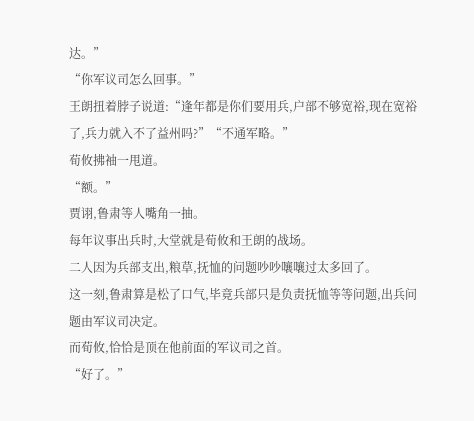达。”
“你军议司怎么回事。”
王朗扭着脖子说道:“逢年都是你们要用兵,户部不够宽裕,现在宽裕了,兵力就入不了益州吗?”“不通军略。”
荀攸拂袖一甩道。
“额。”
贾诩,鲁肃等人嘴角一抽。
每年议事出兵时,大堂就是荀攸和王朗的战场。
二人因为兵部支出,粮草,抚恤的问题吵吵嚷嚷过太多回了。
这一刻,鲁肃算是松了口气,毕竟兵部只是负责抚恤等等问题,出兵问题由军议司决定。
而荀攸,恰恰是顶在他前面的军议司之首。
“好了。”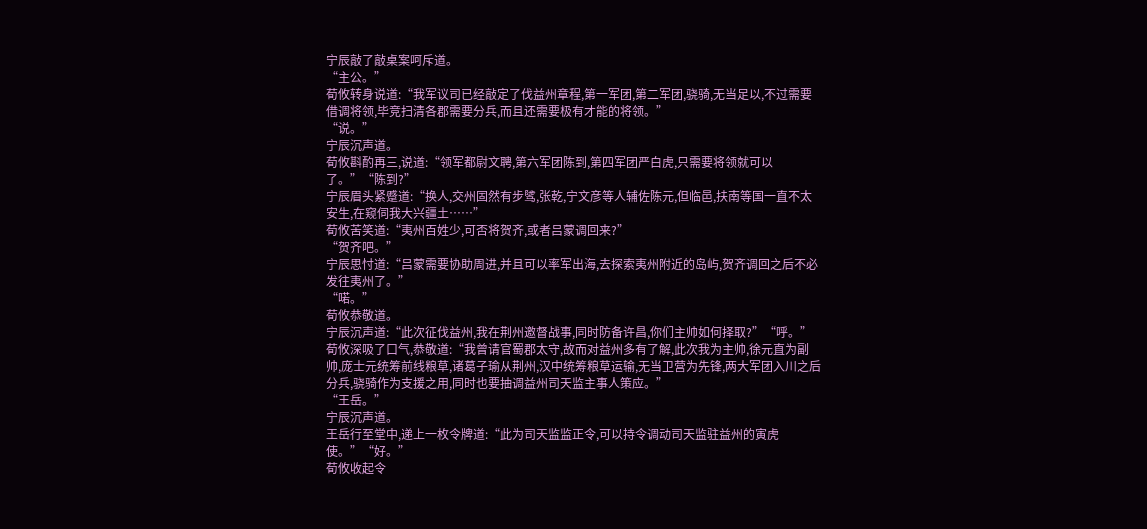宁辰敲了敲桌案呵斥道。
“主公。”
荀攸转身说道:“我军议司已经敲定了伐益州章程,第一军团,第二军团,骁骑,无当足以,不过需要借调将领,毕竞扫清各郡需要分兵,而且还需要极有才能的将领。”
“说。”
宁辰沉声道。
荀攸斟酌再三,说道:“领军都尉文聘,第六军团陈到,第四军团严白虎,只需要将领就可以了。”“陈到?”
宁辰眉头紧蹙道:“换人,交州固然有步骘,张乾,宁文彦等人辅佐陈元,但临邑,扶南等国一直不太安生,在窥伺我大兴疆土……”
荀攸苦笑道:“夷州百姓少,可否将贺齐,或者吕蒙调回来?”
“贺齐吧。”
宁辰思忖道:“吕蒙需要协助周进,并且可以率军出海,去探索夷州附近的岛屿,贺齐调回之后不必发往夷州了。”
“喏。”
荀攸恭敬道。
宁辰沉声道:“此次征伐益州,我在荆州邀督战事,同时防备许昌,你们主帅如何择取?”“呼。”
荀攸深吸了口气,恭敬道:“我曾请官蜀郡太守,故而对益州多有了解,此次我为主帅,徐元直为副帅,庞士元统筹前线粮草,诸葛子瑜从荆州,汉中统筹粮草运输,无当卫营为先锋,两大军团入川之后分兵,骁骑作为支援之用,同时也要抽调益州司天监主事人策应。”
“王岳。”
宁辰沉声道。
王岳行至堂中,递上一枚令牌道:“此为司天监监正令,可以持令调动司天监驻益州的寅虎使。”“好。”
荀攸收起令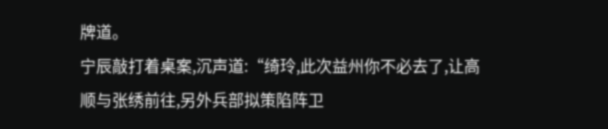牌道。
宁辰敲打着桌案,沉声道:“绮玲,此次益州你不必去了,让高顺与张绣前往,另外兵部拟策陷阵卫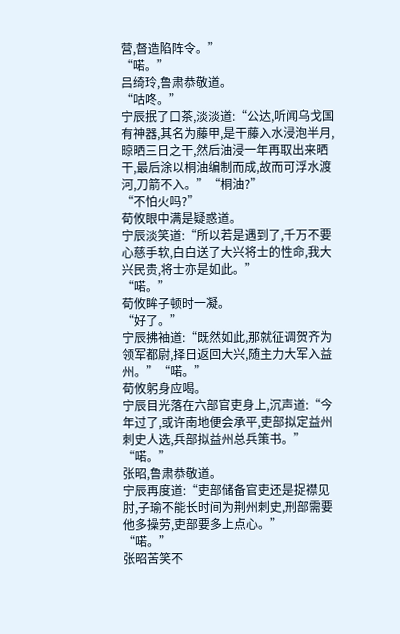营,督造陷阵令。”
“喏。”
吕绮玲,鲁肃恭敬道。
“咕咚。”
宁辰抿了口茶,淡淡道:“公达,听闻乌戈国有神器,其名为藤甲,是干藤入水浸泡半月,晾晒三日之干,然后油浸一年再取出来晒干,最后涂以桐油编制而成,故而可浮水渡河,刀箭不入。”“桐油?”
“不怕火吗?”
荀攸眼中满是疑惑道。
宁辰淡笑道:“所以若是遇到了,千万不要心慈手软,白白送了大兴将士的性命,我大兴民贵,将士亦是如此。”
“喏。”
荀攸眸子顿时一凝。
“好了。”
宁辰拂袖道:“既然如此,那就征调贺齐为领军都尉,择日返回大兴,随主力大军入益州。”“喏。”
荀攸躬身应喝。
宁辰目光落在六部官吏身上,沉声道:“今年过了,或许南地便会承平,吏部拟定益州刺史人选,兵部拟益州总兵策书。”
“喏。”
张昭,鲁肃恭敬道。
宁辰再度道:“吏部储备官吏还是捉襟见肘,子瑜不能长时间为荆州刺史,刑部需要他多操劳,吏部要多上点心。”
“喏。”
张昭苦笑不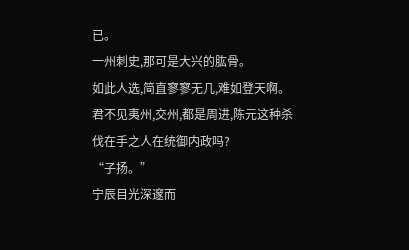已。
一州刺史,那可是大兴的肱骨。
如此人选,简直寥寥无几,难如登天啊。
君不见夷州,交州,都是周进,陈元这种杀伐在手之人在统御内政吗?
“子扬。”
宁辰目光深邃而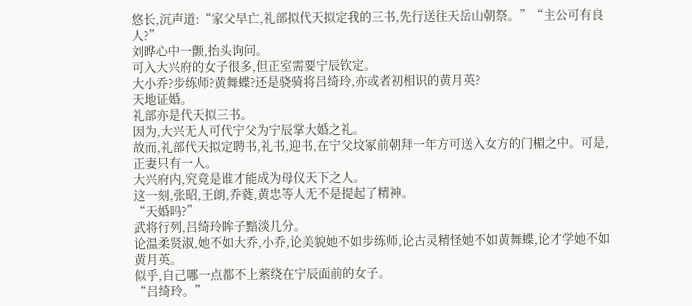悠长,沉声道:“家父早亡,礼部拟代天拟定我的三书,先行送往天岳山朝祭。”“主公可有良人?”
刘晔心中一颤,抬头询问。
可入大兴府的女子很多,但正室需要宁辰钦定。
大小乔?步练师?黄舞蝶?还是骁骑将吕绮玲,亦或者初相识的黄月英?
天地证婚。
礼部亦是代天拟三书。
因为,大兴无人可代宁父为宁辰掌大婚之礼。
故而,礼部代天拟定聘书,礼书,迎书,在宁父坟冢前朝拜一年方可送入女方的门楣之中。可是,正妻只有一人。
大兴府内,究竟是谁才能成为母仪天下之人。
这一刻,张昭,王朗,乔蕤,黄忠等人无不是提起了精神。
“天婚吗?”
武将行列,吕绮玲眸子黯淡几分。
论温柔贤淑,她不如大乔,小乔,论美貌她不如步练师,论古灵精怪她不如黄舞蝶,论才学她不如黄月英。
似乎,自己哪一点都不上萦绕在宁辰面前的女子。
“吕绮玲。”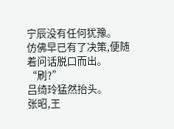宁辰没有任何犹豫。
仿佛早已有了决策,便随着问话脱口而出。
“刷?”
吕绮玲猛然抬头。
张昭,王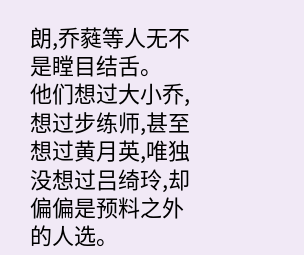朗,乔蕤等人无不是瞠目结舌。
他们想过大小乔,想过步练师,甚至想过黄月英,唯独没想过吕绮玲,却偏偏是预料之外的人选。